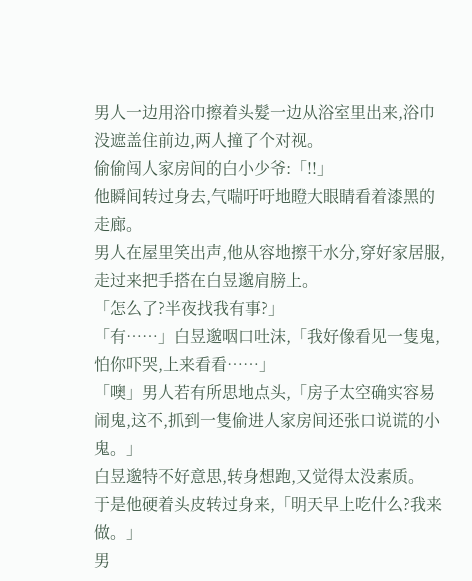男人一边用浴巾擦着头髮一边从浴室里出来,浴巾没遮盖住前边,两人撞了个对视。
偷偷闯人家房间的白小少爷:「!!」
他瞬间转过身去,气喘吁吁地瞪大眼睛看着漆黑的走廊。
男人在屋里笑出声,他从容地擦干水分,穿好家居服,走过来把手搭在白昱邈肩膀上。
「怎么了?半夜找我有事?」
「有……」白昱邈咽口吐沫,「我好像看见一隻鬼,怕你吓哭,上来看看……」
「噢」男人若有所思地点头,「房子太空确实容易闹鬼,这不,抓到一隻偷进人家房间还张口说谎的小鬼。」
白昱邈特不好意思,转身想跑,又觉得太没素质。
于是他硬着头皮转过身来,「明天早上吃什么?我来做。」
男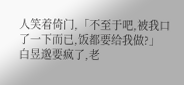人笑着倚门,「不至于吧,被我口了一下而已,饭都要给我做?」
白昱邈要疯了,老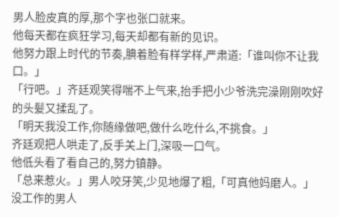男人脸皮真的厚,那个字也张口就来。
他每天都在疯狂学习,每天却都有新的见识。
他努力跟上时代的节奏,腆着脸有样学样,严肃道:「谁叫你不让我口。」
「行吧。」齐廷观笑得喘不上气来,抬手把小少爷洗完澡刚刚吹好的头髮又揉乱了。
「明天我没工作,你随缘做吧,做什么吃什么,不挑食。」
齐廷观把人哄走了,反手关上门,深吸一口气。
他低头看了看自己的,努力镇静。
「总来惹火。」男人咬牙笑,少见地爆了粗,「可真他妈磨人。」
没工作的男人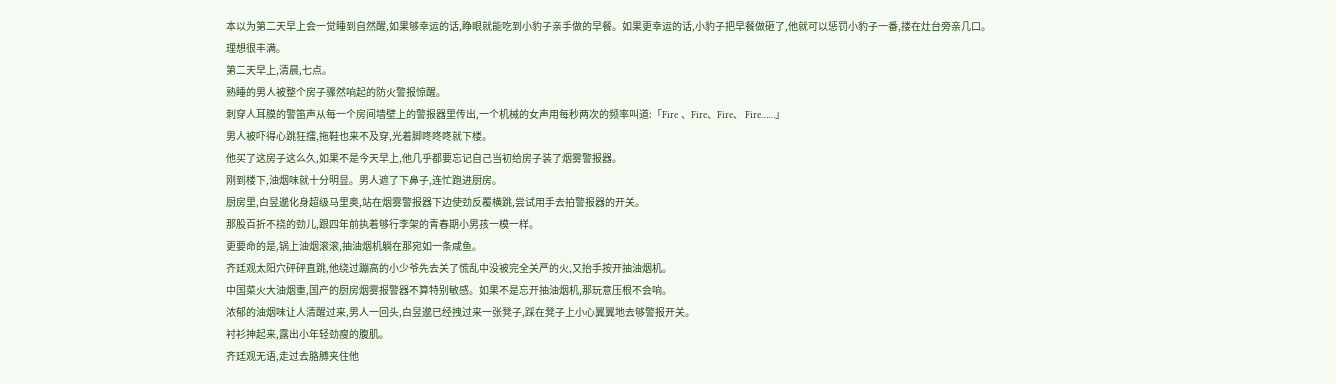本以为第二天早上会一觉睡到自然醒,如果够幸运的话,睁眼就能吃到小豹子亲手做的早餐。如果更幸运的话,小豹子把早餐做砸了,他就可以惩罚小豹子一番,搂在灶台旁亲几口。
理想很丰满。
第二天早上,清晨,七点。
熟睡的男人被整个房子骤然响起的防火警报惊醒。
刺穿人耳膜的警笛声从每一个房间墙壁上的警报器里传出,一个机械的女声用每秒两次的频率叫道:「Fire 、Fire、Fire、 Fire……」
男人被吓得心跳狂擂,拖鞋也来不及穿,光着脚咚咚咚就下楼。
他买了这房子这么久,如果不是今天早上,他几乎都要忘记自己当初给房子装了烟雾警报器。
刚到楼下,油烟味就十分明显。男人遮了下鼻子,连忙跑进厨房。
厨房里,白昱邈化身超级马里奥,站在烟雾警报器下边使劲反覆横跳,尝试用手去拍警报器的开关。
那股百折不挠的劲儿,跟四年前执着够行李架的青春期小男孩一模一样。
更要命的是,锅上油烟滚滚,抽油烟机躺在那宛如一条咸鱼。
齐廷观太阳穴砰砰直跳,他绕过蹦高的小少爷先去关了慌乱中没被完全关严的火,又抬手按开抽油烟机。
中国菜火大油烟重,国产的厨房烟雾报警器不算特别敏感。如果不是忘开抽油烟机,那玩意压根不会响。
浓郁的油烟味让人清醒过来,男人一回头,白昱邈已经拽过来一张凳子,踩在凳子上小心翼翼地去够警报开关。
衬衫抻起来,露出小年轻劲瘦的腹肌。
齐廷观无语,走过去胳膊夹住他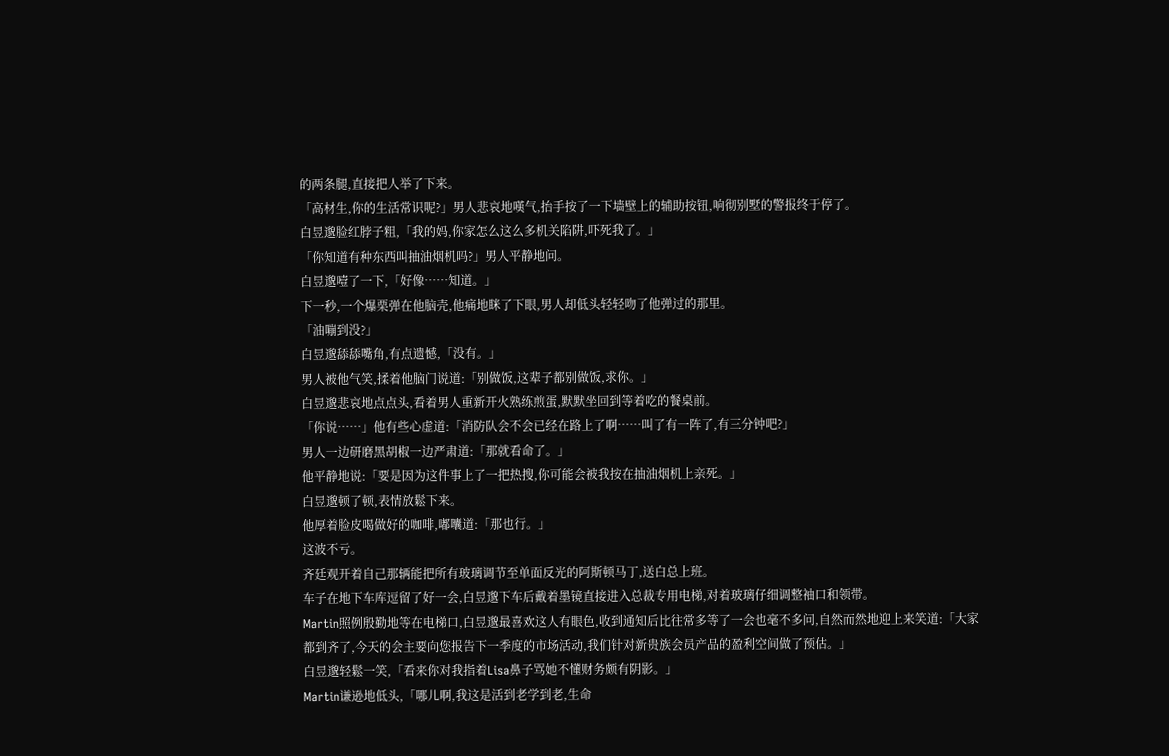的两条腿,直接把人举了下来。
「高材生,你的生活常识呢?」男人悲哀地嘆气,抬手按了一下墙壁上的辅助按钮,响彻别墅的警报终于停了。
白昱邈脸红脖子粗,「我的妈,你家怎么这么多机关陷阱,吓死我了。」
「你知道有种东西叫抽油烟机吗?」男人平静地问。
白昱邈噎了一下,「好像……知道。」
下一秒,一个爆栗弹在他脑壳,他痛地眯了下眼,男人却低头轻轻吻了他弹过的那里。
「油嘣到没?」
白昱邈舔舔嘴角,有点遗憾,「没有。」
男人被他气笑,揉着他脑门说道:「别做饭,这辈子都别做饭,求你。」
白昱邈悲哀地点点头,看着男人重新开火熟练煎蛋,默默坐回到等着吃的餐桌前。
「你说……」他有些心虚道:「消防队会不会已经在路上了啊……叫了有一阵了,有三分钟吧?」
男人一边研磨黑胡椒一边严肃道:「那就看命了。」
他平静地说:「要是因为这件事上了一把热搜,你可能会被我按在抽油烟机上亲死。」
白昱邈顿了顿,表情放鬆下来。
他厚着脸皮喝做好的咖啡,嘟囔道:「那也行。」
这波不亏。
齐廷观开着自己那辆能把所有玻璃调节至单面反光的阿斯顿马丁,送白总上班。
车子在地下车库逗留了好一会,白昱邈下车后戴着墨镜直接进入总裁专用电梯,对着玻璃仔细调整袖口和领带。
Martin照例殷勤地等在电梯口,白昱邈最喜欢这人有眼色,收到通知后比往常多等了一会也毫不多问,自然而然地迎上来笑道:「大家都到齐了,今天的会主要向您报告下一季度的市场活动,我们针对新贵族会员产品的盈利空间做了预估。」
白昱邈轻鬆一笑,「看来你对我指着Lisa鼻子骂她不懂财务颇有阴影。」
Martin谦逊地低头,「哪儿啊,我这是活到老学到老,生命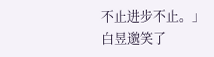不止进步不止。」
白昱邈笑了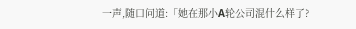一声,随口问道:「她在那小A轮公司混什么样了?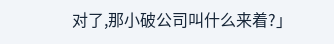对了,那小破公司叫什么来着?」